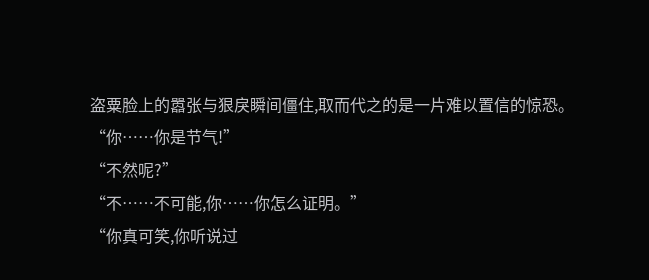盗粟脸上的嚣张与狠戾瞬间僵住,取而代之的是一片难以置信的惊恐。
“你……你是节气!”
“不然呢?”
“不……不可能,你……你怎么证明。”
“你真可笑,你听说过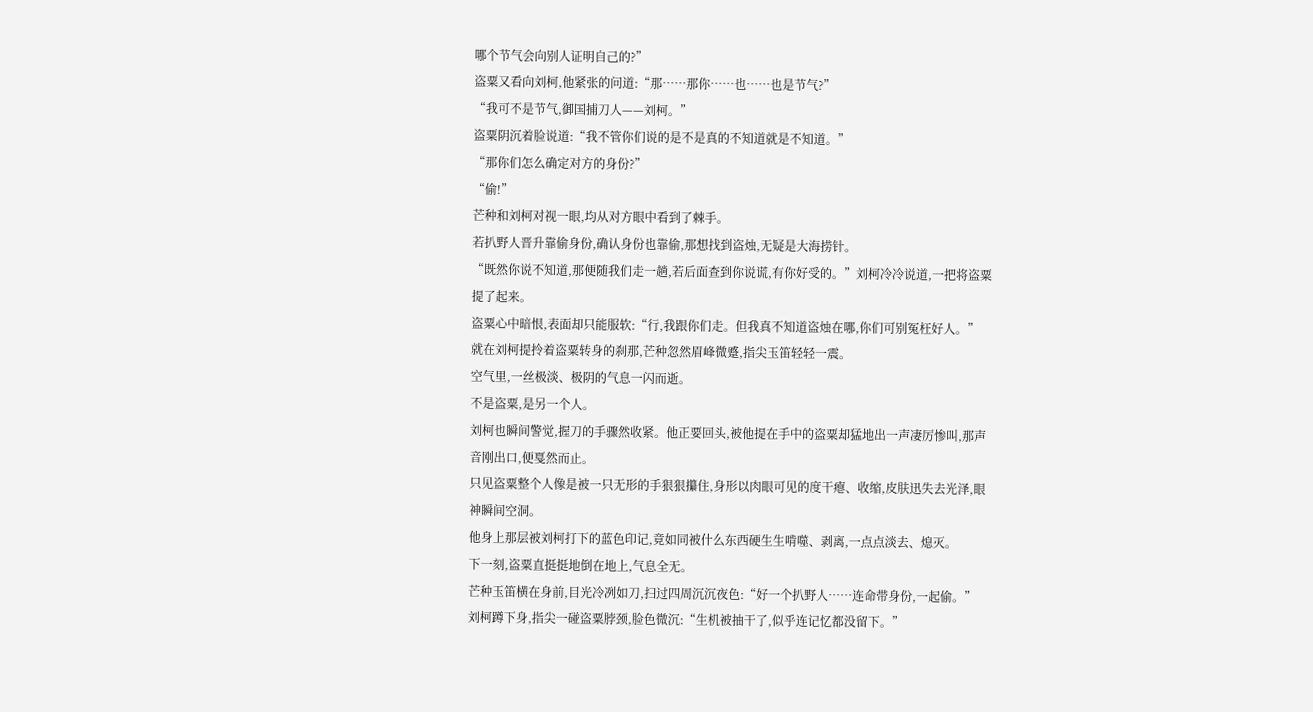哪个节气会向别人证明自己的?”
盗粟又看向刘柯,他紧张的问道:“那……那你……也……也是节气?”
“我可不是节气,御国捕刀人——刘柯。”
盗粟阴沉着脸说道:“我不管你们说的是不是真的不知道就是不知道。”
“那你们怎么确定对方的身份?”
“偷!”
芒种和刘柯对视一眼,均从对方眼中看到了棘手。
若扒野人晋升靠偷身份,确认身份也靠偷,那想找到盗烛,无疑是大海捞针。
“既然你说不知道,那便随我们走一趟,若后面查到你说谎,有你好受的。”刘柯冷冷说道,一把将盗粟提了起来。
盗粟心中暗恨,表面却只能服软:“行,我跟你们走。但我真不知道盗烛在哪,你们可别冤枉好人。”
就在刘柯提拎着盗粟转身的刹那,芒种忽然眉峰微蹙,指尖玉笛轻轻一震。
空气里,一丝极淡、极阴的气息一闪而逝。
不是盗粟,是另一个人。
刘柯也瞬间警觉,握刀的手骤然收紧。他正要回头,被他提在手中的盗粟却猛地出一声凄厉惨叫,那声音刚出口,便戛然而止。
只见盗粟整个人像是被一只无形的手狠狠攥住,身形以肉眼可见的度干瘪、收缩,皮肤迅失去光泽,眼神瞬间空洞。
他身上那层被刘柯打下的蓝色印记,竟如同被什么东西硬生生啃噬、剥离,一点点淡去、熄灭。
下一刻,盗粟直挺挺地倒在地上,气息全无。
芒种玉笛横在身前,目光冷冽如刀,扫过四周沉沉夜色:“好一个扒野人……连命带身份,一起偷。”
刘柯蹲下身,指尖一碰盗粟脖颈,脸色微沉:“生机被抽干了,似乎连记忆都没留下。”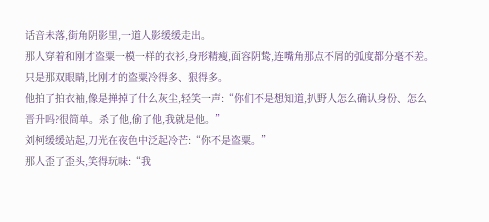话音未落,街角阴影里,一道人影缓缓走出。
那人穿着和刚才盗粟一模一样的衣衫,身形精瘦,面容阴鸷,连嘴角那点不屑的弧度都分毫不差。
只是那双眼睛,比刚才的盗粟冷得多、狠得多。
他拍了拍衣袖,像是掸掉了什么灰尘,轻笑一声:“你们不是想知道,扒野人怎么确认身份、怎么晋升吗?很简单。杀了他,偷了他,我就是他。”
刘柯缓缓站起,刀光在夜色中泛起冷芒:“你不是盗粟。”
那人歪了歪头,笑得玩味:“我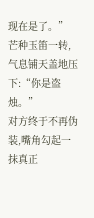现在是了。”
芒种玉笛一转,气息铺天盖地压下:“你是盗烛。”
对方终于不再伪装,嘴角勾起一抹真正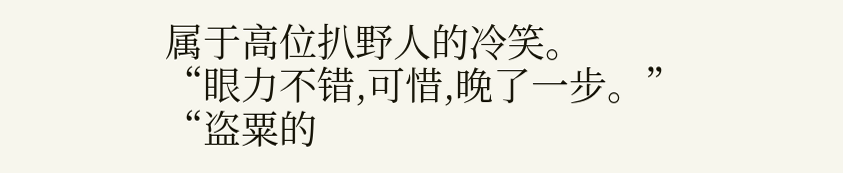属于高位扒野人的冷笑。
“眼力不错,可惜,晚了一步。”
“盗粟的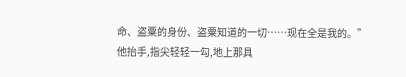命、盗粟的身份、盗粟知道的一切……现在全是我的。”
他抬手,指尖轻轻一勾,地上那具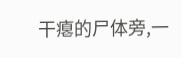干瘪的尸体旁,一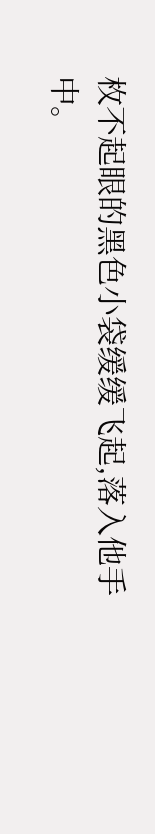枚不起眼的黑色小袋缓缓飞起,落入他手中。